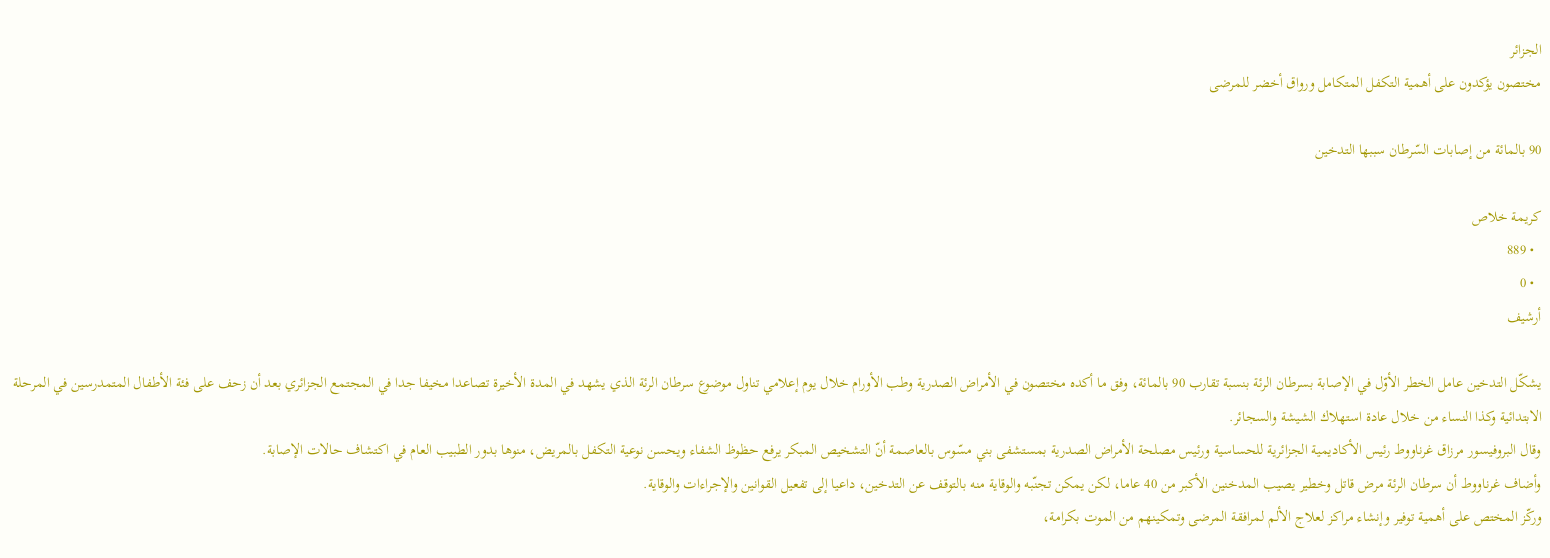الجزائر
مختصون يؤكدون على أهمية التكفل المتكامل ورواق أخضر للمرضى

90 بالمائة من إصابات السّرطان سببها التدخين

كريمة خلاص
  • 889
  • 0
أرشيف

يشكّل التدخين عامل الخطر الأوّل في الإصابة بسرطان الرئة بنسبة تقارب 90 بالمائة، وفق ما أكده مختصون في الأمراض الصدرية وطب الأورام خلال يوم إعلامي تناول موضوع سرطان الرئة الذي يشهد في المدة الأخيرة تصاعدا مخيفا جدا في المجتمع الجزائري بعد أن زحف على فئة الأطفال المتمدرسين في المرحلة الابتدائية وكذا النساء من خلال عادة استهلاك الشيشة والسجائر.
وقال البروفيسور مرزاق غرناووط رئيس الأكاديمية الجزائرية للحساسية ورئيس مصلحة الأمراض الصدرية بمستشفى بني مسّوس بالعاصمة أنّ التشخيص المبكر يرفع حظوظ الشفاء ويحسن نوعية التكفل بالمريض، منوها بدور الطبيب العام في اكتشاف حالات الإصابة.
وأضاف غرناووط أن سرطان الرئة مرض قاتل وخطير يصيب المدخنين الأكبر من 40 عاما، لكن يمكن تجنّبه والوقاية منه بالتوقف عن التدخين، داعيا إلى تفعيل القوانين والإجراءات والوقاية.
وركّز المختص على أهمية توفير وإنشاء مراكز لعلاج الألم لمرافقة المرضى وتمكينهم من الموت بكرامة،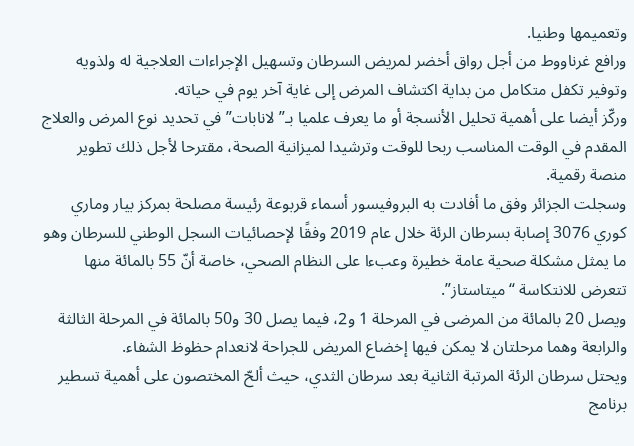وتعميمها وطنيا.
ورافع غرناووط من أجل رواق أخضر لمريض السرطان وتسهيل الإجراءات العلاجية له ولذويه وتوفير تكفل متكامل من بداية اكتشاف المرض إلى غاية آخر يوم في حياته.
وركّز أيضا على أهمية تحليل الأنسجة أو ما يعرف علميا بـ”لانابات” في تحديد نوع المرض والعلاج المقدم في الوقت المناسب ربحا للوقت وترشيدا لميزانية الصحة، مقترحا لأجل ذلك تطوير منصة رقمية.
وسجلت الجزائر وفق ما أفادت به البروفيسور أسماء قربوعة رئيسة مصلحة بمركز بيار وماري كوري 3076 إصابة بسرطان الرئة خلال عام 2019 وفقًا لإحصائيات السجل الوطني للسرطان وهو ما يمثل مشكلة صحية عامة خطيرة وعبءا على النظام الصحي، خاصة أنّ 55 بالمائة منها تتعرض للانتكاسة “ميتاستاز”.
ويصل 20 بالمائة من المرضى في المرحلة 1 و2، فيما يصل 30 و50 بالمائة في المرحلة الثالثة والرابعة وهما مرحلتان لا يمكن فيها إخضاع المريض للجراحة لانعدام حظوظ الشفاء.
ويحتل سرطان الرئة المرتبة الثانية بعد سرطان الثدي، حيث ألحّ المختصون على أهمية تسطير برنامج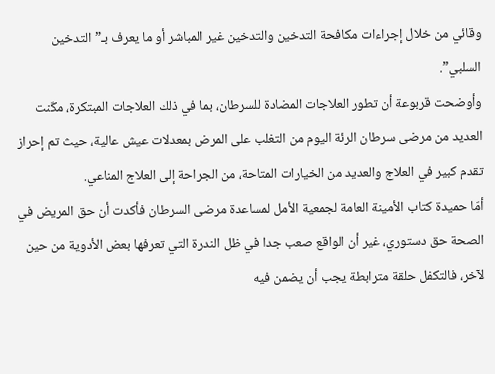وقائي من خلال إجراءات مكافحة التدخين والتدخين غير المباشر أو ما يعرف بـ”التدخين السلبي”.
وأوضحت قربوعة أن تطور العلاجات المضادة للسرطان، بما في ذلك العلاجات المبتكرة، مكّنت العديد من مرضى سرطان الرئة اليوم من التغلب على المرض بمعدلات عيش عالية، حيث تم إحراز تقدم كبير في العلاج والعديد من الخيارات المتاحة، من الجراحة إلى العلاج المناعي.
أمّا حميدة كتاب الأمينة العامة لجمعية الأمل لمساعدة مرضى السرطان فأكدت أن حق المريض في الصحة حق دستوري، غير أن الواقع صعب جدا في ظل الندرة التي تعرفها بعض الأدوية من حين لآخر، فالتكفل حلقة مترابطة يجب أن يضمن فيه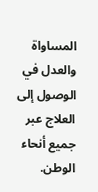المساواة والعدل في الوصول إلى العلاج عبر جميع أنحاء الوطن.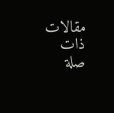مقالات ذات صلة